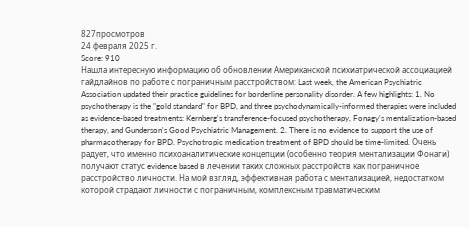827просмотров
24 февраля 2025 г.
Score: 910
Нашла интересную информацию об обновлении Американской психиатрической ассоциацией гайдлайнов по работе с пограничным расстройством: Last week, the American Psychiatric Association updated their practice guidelines for borderline personality disorder. A few highlights: 1. No psychotherapy is the "gold standard" for BPD, and three psychodynamically-informed therapies were included as evidence-based treatments: Kernberg's transference-focused psychotherapy, Fonagy's mentalization-based therapy, and Gunderson's Good Psychiatric Management. 2. There is no evidence to support the use of pharmacotherapy for BPD. Psychotropic medication treatment of BPD should be time-limited. Очень радует, что именно психоаналитические концепции (особенно теория ментализации Фонаги) получают статус evidence based в лечении таких сложных расстройств как пограничное расстройство личности. На мой взгляд, эффективная работа с ментализацией, недостатком которой страдают личности с пограничным, комплексным травматическим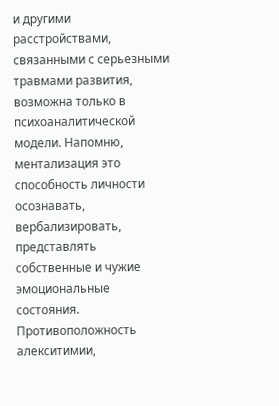и другими расстройствами, связанными с серьезными травмами развития, возможна только в психоаналитической модели. Напомню, ментализация это способность личности осознавать, вербализировать, представлять собственные и чужие эмоциональные состояния. Противоположность алекситимии,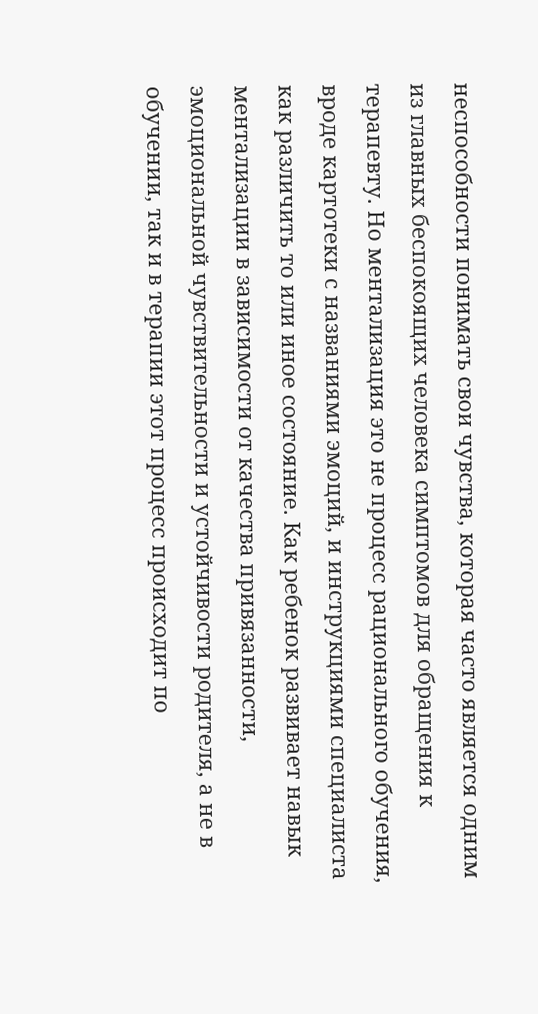неспособности понимать свои чувства, которая часто является одним из главных беспокоящих человека симптомов для обращения к терапевту. Но ментализация это не процесс рационального обучения, вроде картотеки с названиями эмоций, и инструкциями специалиста как различить то или иное состояние. Как ребенок развивает навык ментализации в зависимости от качества привязанности, эмоциональной чувствительности и устойчивости родителя, а не в обучении, так и в терапии этот процесс происходит по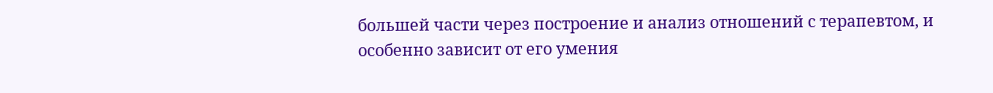большей части через построение и анализ отношений с терапевтом, и особенно зависит от его умения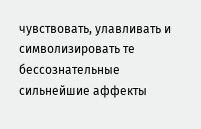чувствовать, улавливать и символизировать те бессознательные сильнейшие аффекты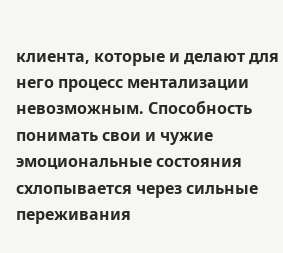клиента, которые и делают для него процесс ментализации невозможным. Способность понимать свои и чужие эмоциональные состояния схлопывается через сильные переживания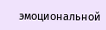эмоциональной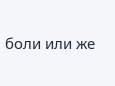боли или же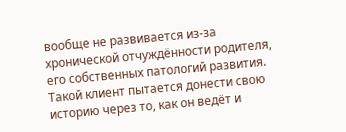вообще не развивается из-за хронической отчуждённости родителя, его собственных патологий развития. Такой клиент пытается донести свою историю через то, как он ведёт и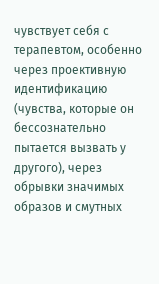чувствует себя с терапевтом, особенно через проективную идентификацию (чувства, которые он бессознательно пытается вызвать у другого), через обрывки значимых образов и смутных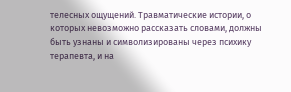телесных ощущений. Травматические истории, о которых невозможно рассказать словами, должны быть узнаны и символизированы через психику терапевта, и на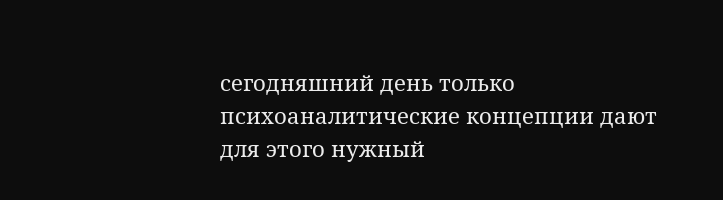сегодняшний день только психоаналитические концепции дают для этого нужный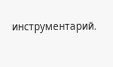инструментарий.